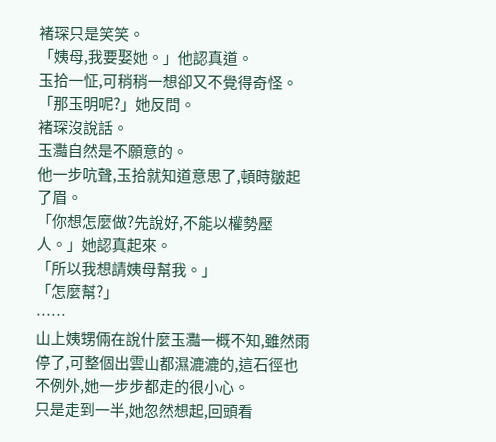褚琛只是笑笑。
「姨母,我要娶她。」他認真道。
玉拾一怔,可稍稍一想卻又不覺得奇怪。
「那玉明呢?」她反問。
褚琛沒說話。
玉灩自然是不願意的。
他一步吭聲,玉拾就知道意思了,頓時皺起了眉。
「你想怎麼做?先說好,不能以權勢壓人。」她認真起來。
「所以我想請姨母幫我。」
「怎麼幫?」
……
山上姨甥倆在說什麼玉灩一概不知,雖然雨停了,可整個出雲山都濕漉漉的,這石徑也不例外,她一步步都走的很小心。
只是走到一半,她忽然想起,回頭看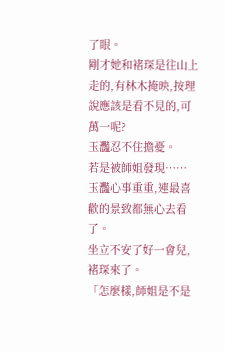了眼。
剛才她和褚琛是往山上走的,有林木掩映,按理說應該是看不見的,可萬一呢?
玉灩忍不住擔憂。
若是被師姐發現……
玉灩心事重重,連最喜歡的景致都無心去看了。
坐立不安了好一會兒,褚琛來了。
「怎麼樣,師姐是不是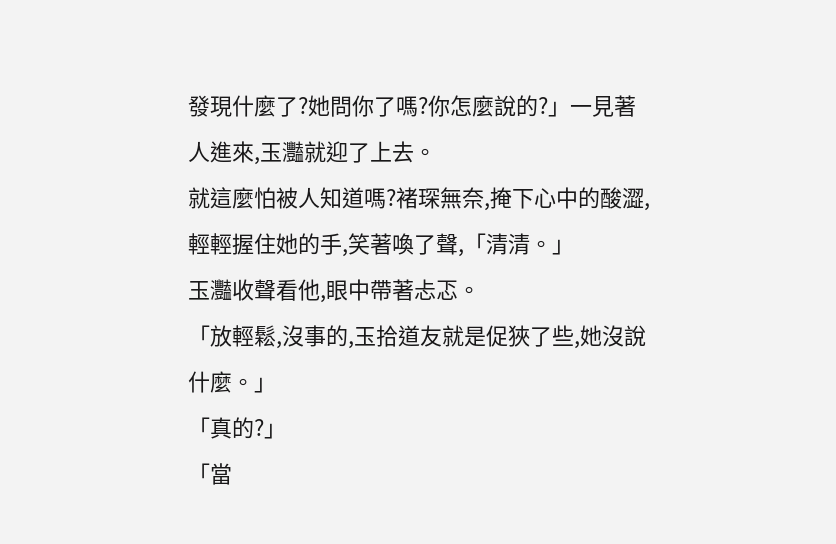發現什麼了?她問你了嗎?你怎麼說的?」一見著人進來,玉灩就迎了上去。
就這麼怕被人知道嗎?褚琛無奈,掩下心中的酸澀,輕輕握住她的手,笑著喚了聲,「清清。」
玉灩收聲看他,眼中帶著忐忑。
「放輕鬆,沒事的,玉拾道友就是促狹了些,她沒說什麼。」
「真的?」
「當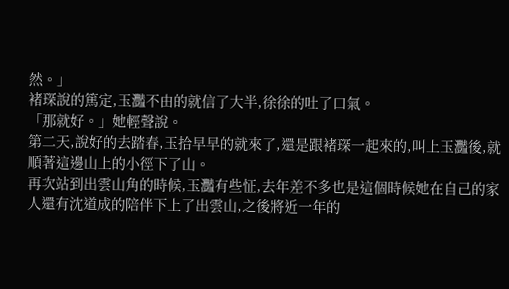然。」
褚琛說的篤定,玉灩不由的就信了大半,徐徐的吐了口氣。
「那就好。」她輕聲說。
第二天,說好的去踏春,玉拾早早的就來了,還是跟褚琛一起來的,叫上玉灩後,就順著這邊山上的小徑下了山。
再次站到出雲山角的時候,玉灩有些怔,去年差不多也是這個時候她在自己的家人還有沈道成的陪伴下上了出雲山,之後將近一年的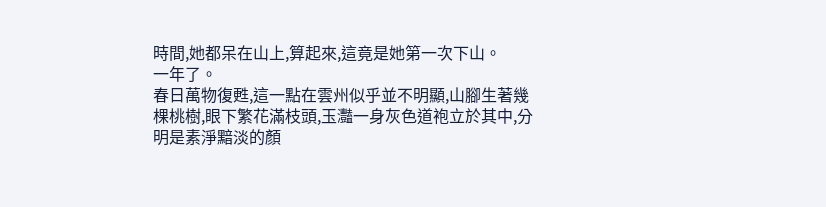時間,她都呆在山上,算起來,這竟是她第一次下山。
一年了。
春日萬物復甦,這一點在雲州似乎並不明顯,山腳生著幾棵桃樹,眼下繁花滿枝頭,玉灩一身灰色道袍立於其中,分明是素淨黯淡的顏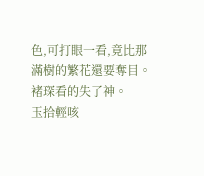色,可打眼一看,竟比那滿樹的繁花還要奪目。
褚琛看的失了神。
玉拾輕咳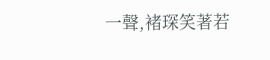一聲,褚琛笑著若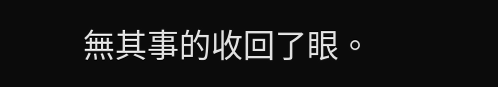無其事的收回了眼。